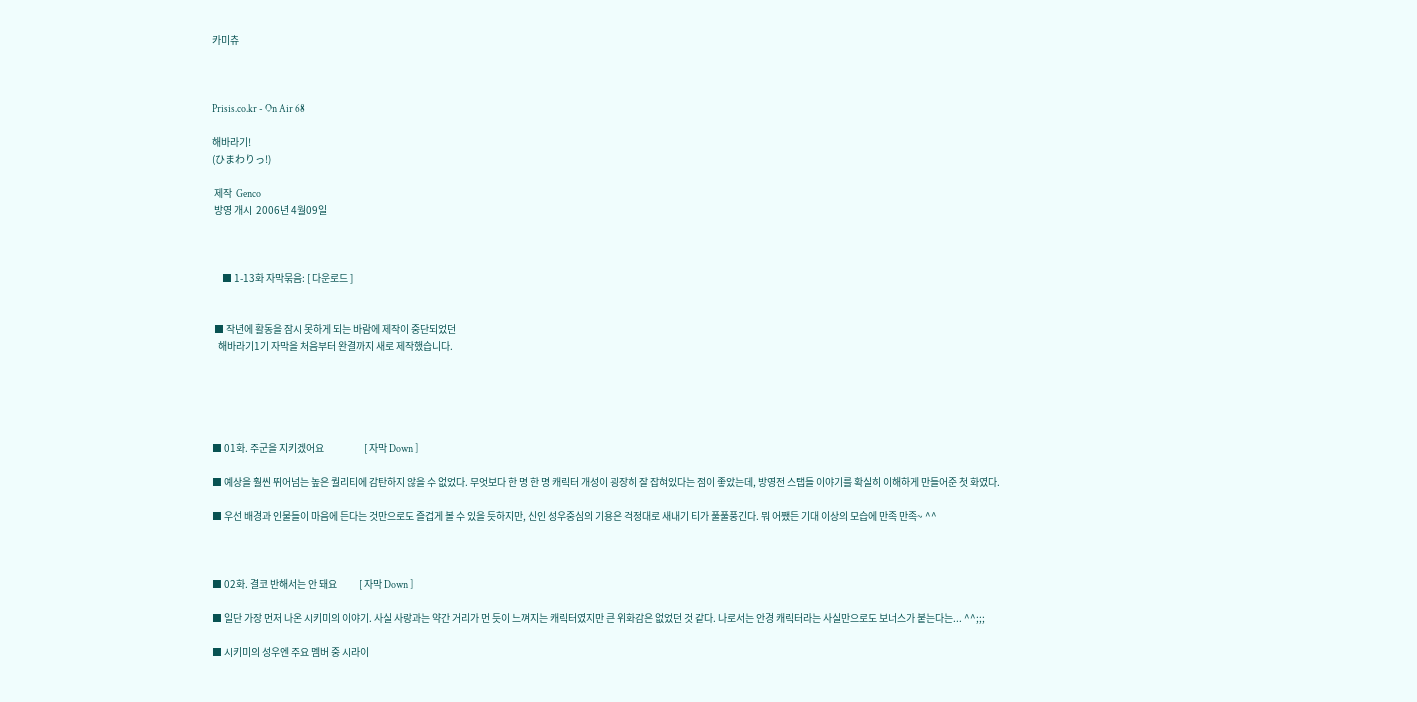카미츄



Prisis.co.kr - On Air 68

해바라기!
(ひまわりっ!)

 제작  Genco
 방영 개시  2006년 4월09일



     ■ 1-13화 자막묶음: [ 다운로드 ]


 ■ 작년에 활동을 잠시 못하게 되는 바람에 제작이 중단되었던
   해바라기1기 자막을 처음부터 완결까지 새로 제작했습니다.





■ 01화. 주군을 지키겠어요                    [ 자막 Down ]

■ 예상을 훨씬 뛰어넘는 높은 퀄리티에 감탄하지 않을 수 없었다. 무엇보다 한 명 한 명 캐릭터 개성이 굉장히 잘 잡혀있다는 점이 좋았는데, 방영전 스탭들 이야기를 확실히 이해하게 만들어준 첫 화였다.

■ 우선 배경과 인물들이 마음에 든다는 것만으로도 즐겁게 볼 수 있을 듯하지만, 신인 성우중심의 기용은 걱정대로 새내기 티가 풀풀풍긴다. 뭐 어쨌든 기대 이상의 모습에 만족 만족~ ^^



■ 02화. 결코 반해서는 안 돼요           [ 자막 Down ]

■ 일단 가장 먼저 나온 시키미의 이야기. 사실 사랑과는 약간 거리가 먼 듯이 느껴지는 캐릭터였지만 큰 위화감은 없었던 것 같다. 나로서는 안경 캐릭터라는 사실만으로도 보너스가 붙는다는... ^^;;;

■ 시키미의 성우엔 주요 멤버 중 시라이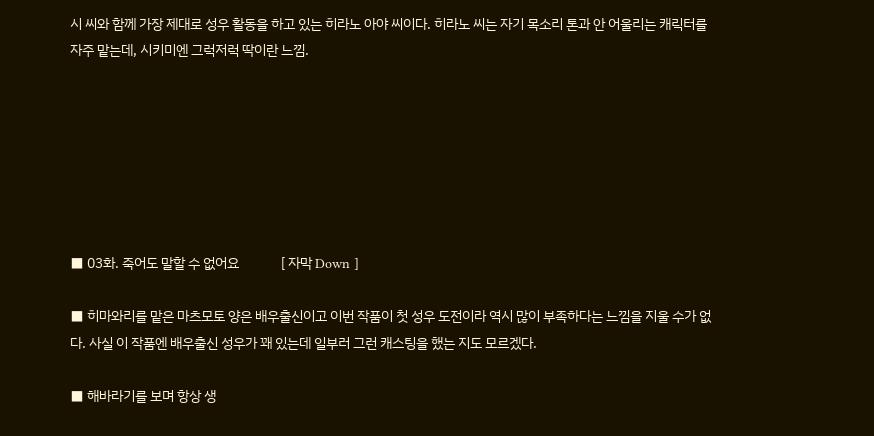시 씨와 함께 가장 제대로 성우 활동을 하고 있는 히라노 아야 씨이다. 히라노 씨는 자기 목소리 톤과 안 어울리는 캐릭터를 자주 맡는데, 시키미엔 그럭저럭 딱이란 느낌.







■ 03화. 죽어도 말할 수 없어요              [ 자막 Down ]

■ 히마와리를 맡은 마츠모토 양은 배우출신이고 이번 작품이 첫 성우 도전이라 역시 많이 부족하다는 느낌을 지울 수가 없다. 사실 이 작품엔 배우출신 성우가 꽤 있는데 일부러 그런 캐스팅을 했는 지도 모르겠다.

■ 해바라기를 보며 항상 생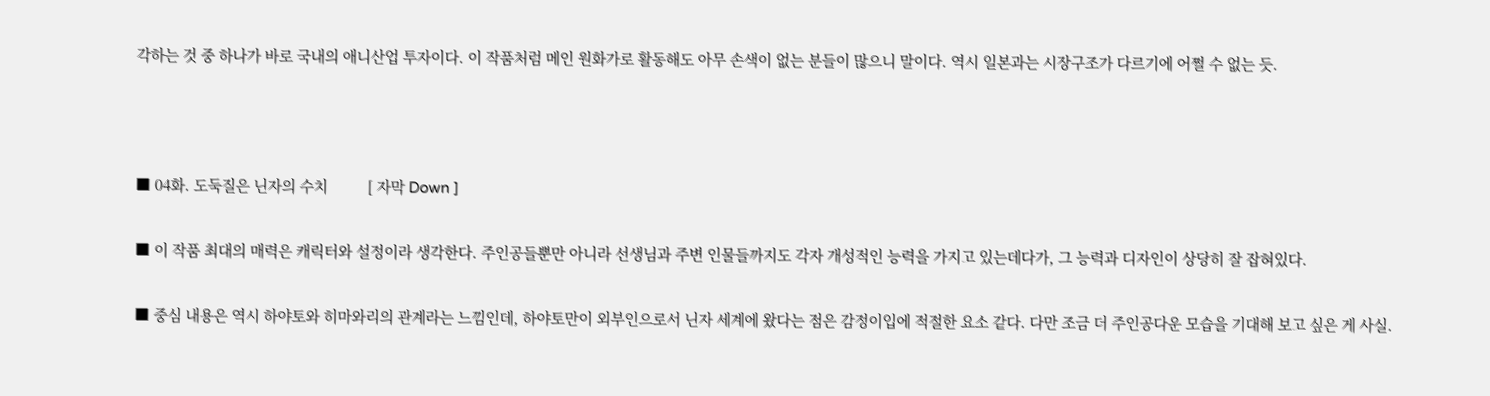각하는 것 중 하나가 바로 국내의 애니산업 투자이다. 이 작품처럼 메인 원화가로 활동해도 아무 손색이 없는 분들이 많으니 말이다. 역시 일본과는 시장구조가 다르기에 어쩔 수 없는 듯.



■ 04화. 도둑질은 닌자의 수치          [ 자막 Down ]

■ 이 작품 최대의 매력은 캐릭터와 설정이라 생각한다. 주인공들뿐만 아니라 선생님과 주변 인물들까지도 각자 개성적인 능력을 가지고 있는데다가, 그 능력과 디자인이 상당히 잘 잡혀있다.

■ 중심 내용은 역시 하야토와 히마와리의 관계라는 느낌인데, 하야토만이 외부인으로서 닌자 세계에 왔다는 점은 감정이입에 적절한 요소 같다. 다만 조금 더 주인공다운 모습을 기대해 보고 싶은 게 사실.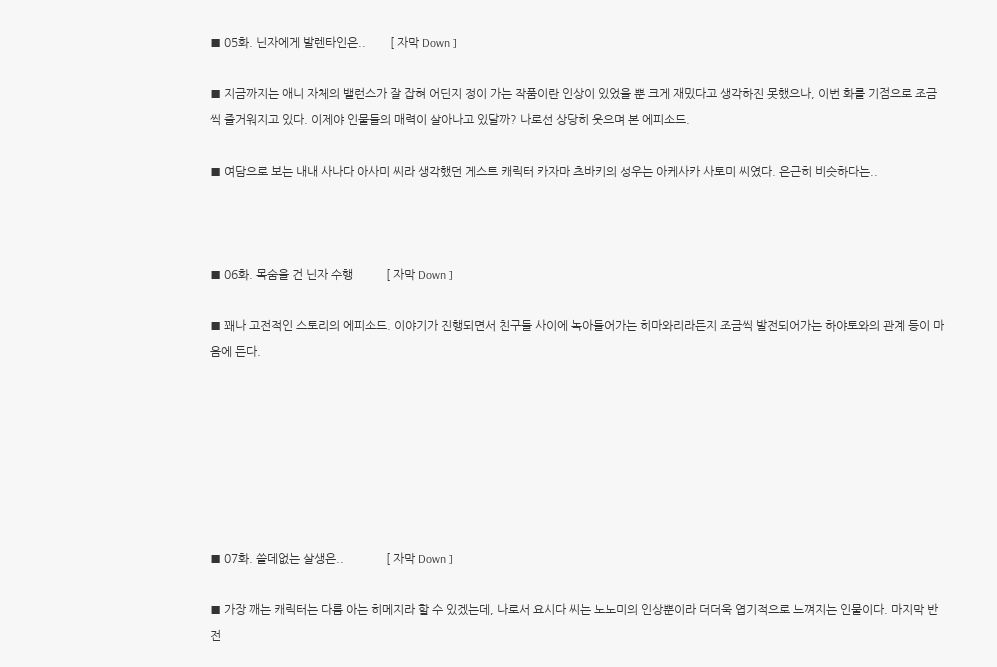■ 05화. 닌자에게 발렌타인은..        [ 자막 Down ]

■ 지금까지는 애니 자체의 밸런스가 잘 잡혀 어딘지 정이 가는 작품이란 인상이 있었을 뿐 크게 재밌다고 생각하진 못했으나, 이번 화를 기점으로 조금씩 즐거워지고 있다. 이제야 인물들의 매력이 살아나고 있달까? 나로선 상당히 웃으며 본 에피소드.

■ 여담으로 보는 내내 사나다 아사미 씨라 생각했던 게스트 캐릭터 카자마 츠바키의 성우는 아케사카 사토미 씨였다. 은근히 비슷하다는..



■ 06화. 목숨을 건 닌자 수행           [ 자막 Down ]

■ 꽤나 고전적인 스토리의 에피소드. 이야기가 진행되면서 친구들 사이에 녹아들어가는 히마와리라든지 조금씩 발전되어가는 하야토와의 관계 등이 마음에 든다.







■ 07화. 쓸데없는 살생은..              [ 자막 Down ]

■ 가장 깨는 캐릭터는 다름 아는 히메지라 할 수 있겠는데, 나로서 요시다 씨는 노노미의 인상뿐이라 더더욱 엽기적으로 느껴지는 인물이다. 마지막 반전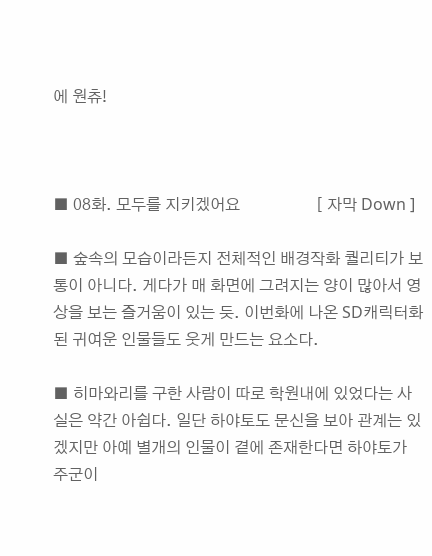에 원츄!



■ 08화. 모두를 지키겠어요                   [ 자막 Down ]

■ 숲속의 모습이라든지 전체적인 배경작화 퀄리티가 보통이 아니다. 게다가 매 화면에 그려지는 양이 많아서 영상을 보는 즐거움이 있는 듯. 이번화에 나온 SD캐릭터화 된 귀여운 인물들도 웃게 만드는 요소다.

■ 히마와리를 구한 사람이 따로 학원내에 있었다는 사실은 약간 아쉽다. 일단 하야토도 문신을 보아 관계는 있겠지만 아예 별개의 인물이 곁에 존재한다면 하야토가 주군이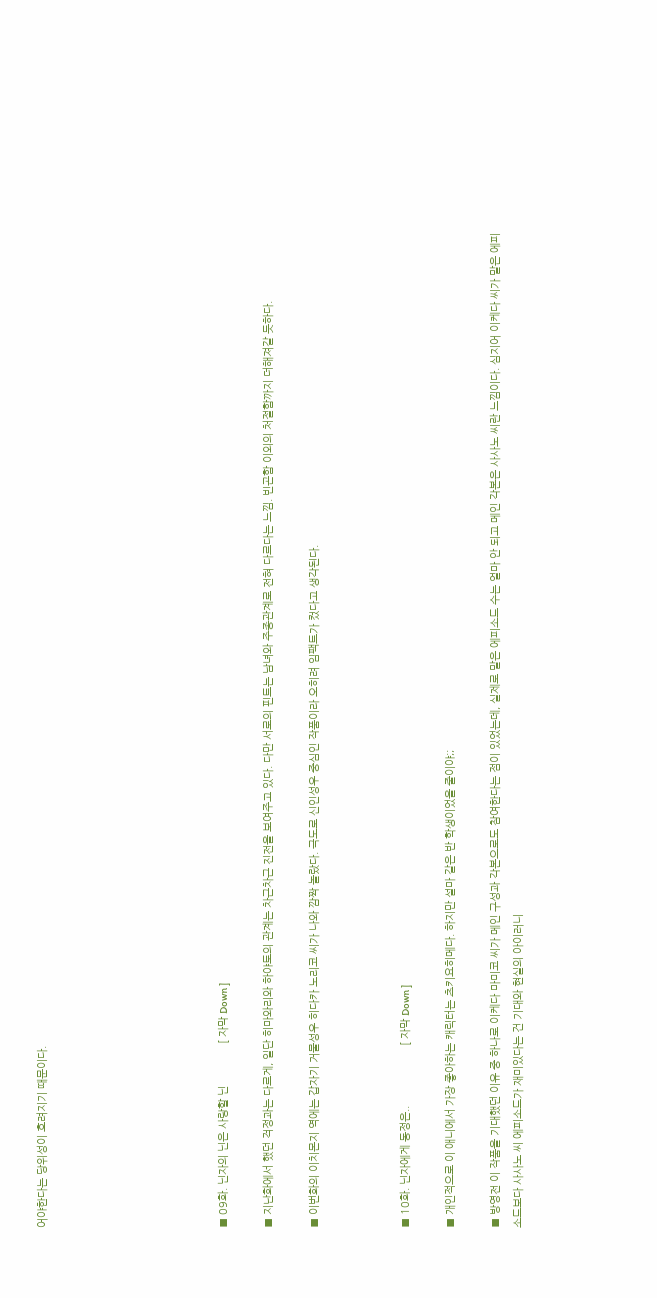어야한다는 당위성이 흐려지기 때문이다.







■ 09화. 닌자의 닌은 사랑할 닌              [ 자막 Down ]

■ 지난화에서 했던 걱정과는 다르게, 일단 히마와리와 하야토의 관계는 차근차근 진전을 보여주고 있다. 다만 서로의 핀트는 남녀와 주종관계로 전혀 다르다는 느낌. 빈곤함 이외의 처절함까지 더해져갈 듯하다.

■ 이번화의 이치몬지 역에는 갑자기 거물성우 히다카 노리코 씨가 나와 깜짝 놀랐다. 극도로 신인성우 중심인 작품이라 오히려 임팩트가 컸다고 생각된다.



■ 10화. 닌자에게 동정은..                    [ 자막 Down ]

■ 개인적으로 이 애니에서 가장 좋아하는 캐릭터는 츠키요히메다. 하지만 설마 같은 반 학생이었을 줄이야;;

■ 방영전 이 작품을 기대했던 이유 중 하나로 이케다 마미코 씨가 메인 구성과 각본으로도 참여한다는 점이 있었는데, 실제로 맡은 에피소드 수는 얼마 안 되고 메인 각본은 사사노 씨란 느낌이다. 심지어 이케다 씨가 맡은 에피소드보다 사사노 씨 에피소드가 재미있다는 건 기대와 현실의 아이러니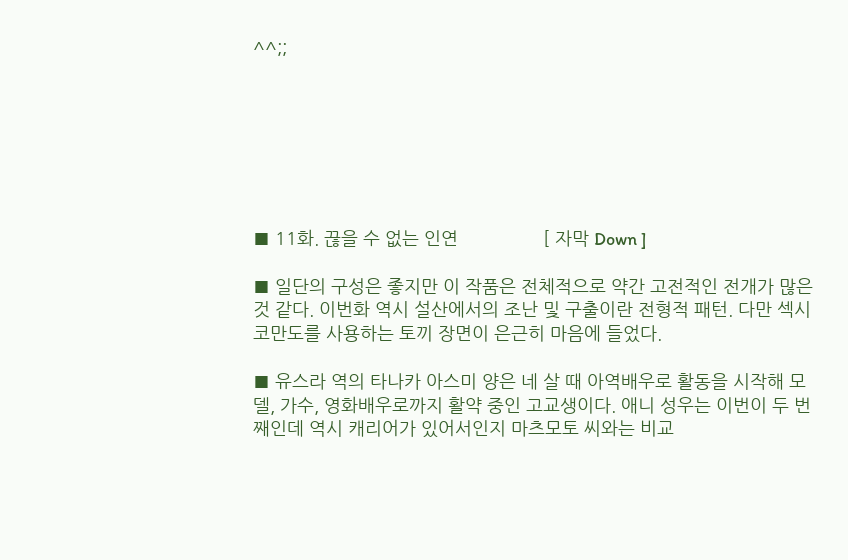^^;;







■ 11화. 끊을 수 없는 인연                 [ 자막 Down ]

■ 일단의 구성은 좋지만 이 작품은 전체적으로 약간 고전적인 전개가 많은 것 같다. 이번화 역시 설산에서의 조난 및 구출이란 전형적 패턴. 다만 섹시 코만도를 사용하는 토끼 장면이 은근히 마음에 들었다.

■ 유스라 역의 타나카 아스미 양은 네 살 때 아역배우로 활동을 시작해 모델, 가수, 영화배우로까지 활약 중인 고교생이다. 애니 성우는 이번이 두 번째인데 역시 캐리어가 있어서인지 마츠모토 씨와는 비교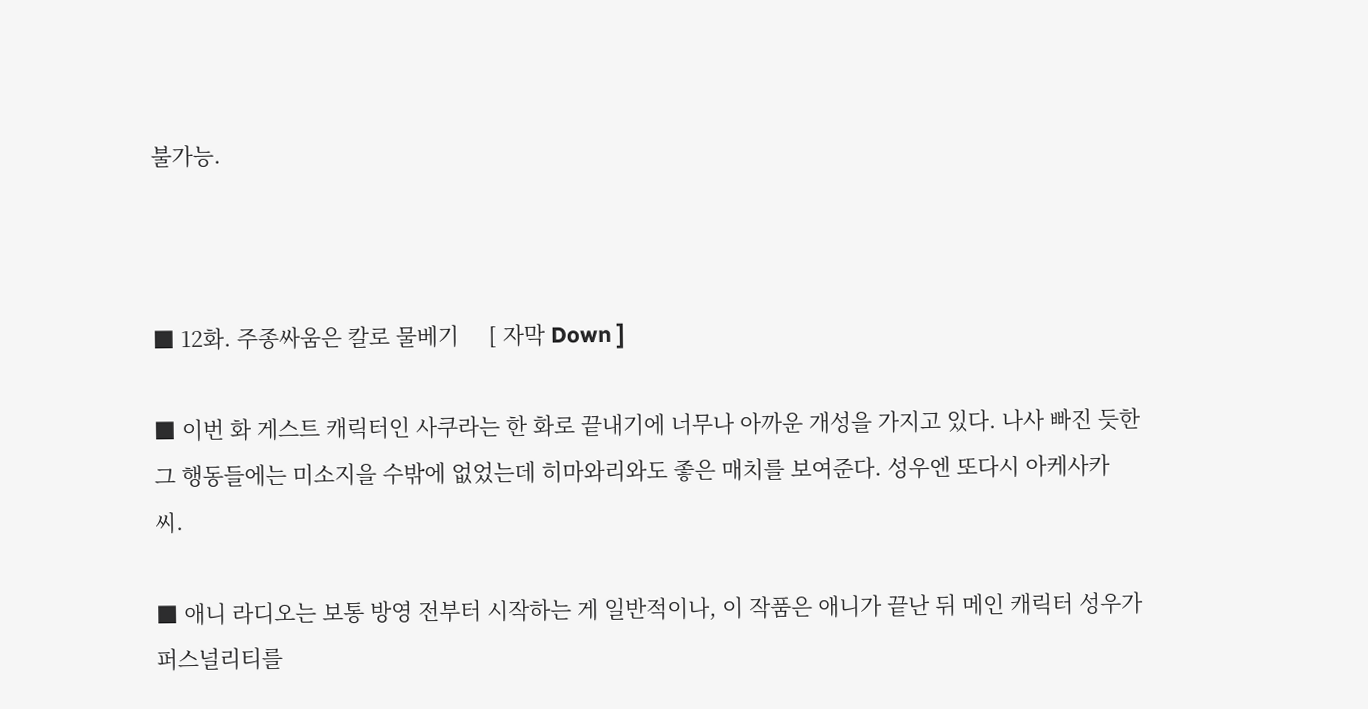불가능.



■ 12화. 주종싸움은 칼로 물베기     [ 자막 Down ]

■ 이번 화 게스트 캐릭터인 사쿠라는 한 화로 끝내기에 너무나 아까운 개성을 가지고 있다. 나사 빠진 듯한 그 행동들에는 미소지을 수밖에 없었는데 히마와리와도 좋은 매치를 보여준다. 성우엔 또다시 아케사카 씨.

■ 애니 라디오는 보통 방영 전부터 시작하는 게 일반적이나, 이 작품은 애니가 끝난 뒤 메인 캐릭터 성우가 퍼스널리티를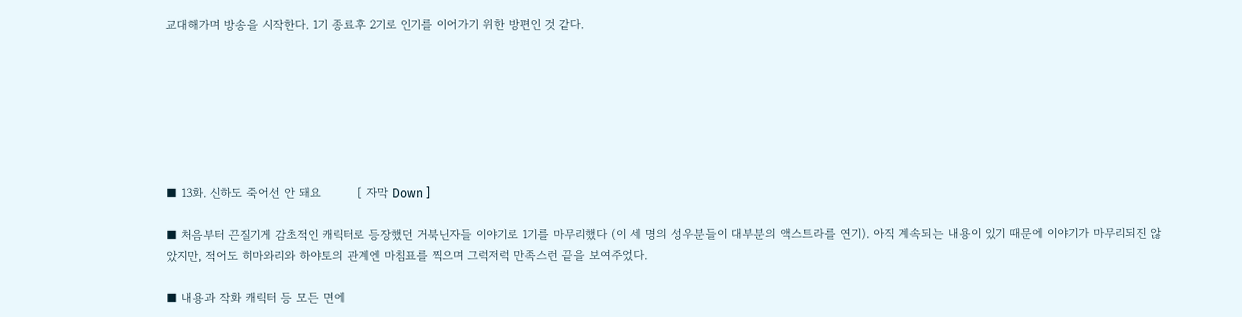교대해가며 방송을 시작한다. 1기 종료후 2기로 인기를 이어가기 위한 방편인 것 같다.







■ 13화. 신하도 죽어선 안 돼요         [ 자막 Down ]

■ 처음부터 끈질기게 감초적인 캐릭터로 등장했던 거북닌자들 이야기로 1기를 마무리했다 (이 세 명의 성우분들이 대부분의 액스트라를 연기). 아직 계속되는 내용이 있기 때문에 이야기가 마무리되진 않았지만, 적어도 히마와리와 하야토의 관계엔 마침표를 찍으며 그럭저럭 만족스런 끝을 보여주었다.

■ 내용과 작화 캐릭터 등 모든 면에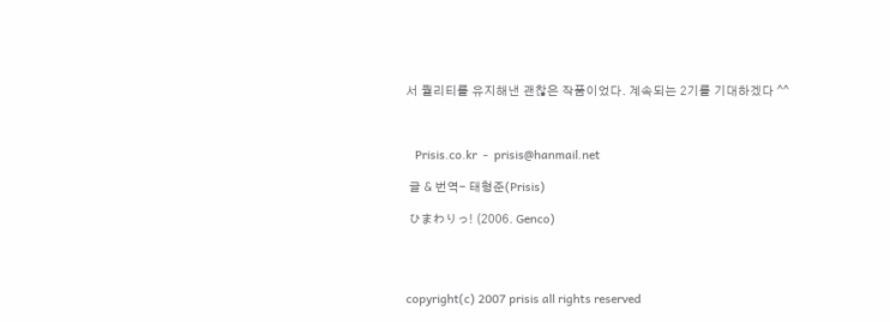서 퀄리티를 유지해낸 괜찮은 작품이었다. 계속되는 2기를 기대하겠다 ^^



   Prisis.co.kr  -  prisis@hanmail.net

 글 & 번역- 태형준(Prisis)

 ひまわりっ! (2006. Genco)




copyright(c) 2007 prisis all rights reserved